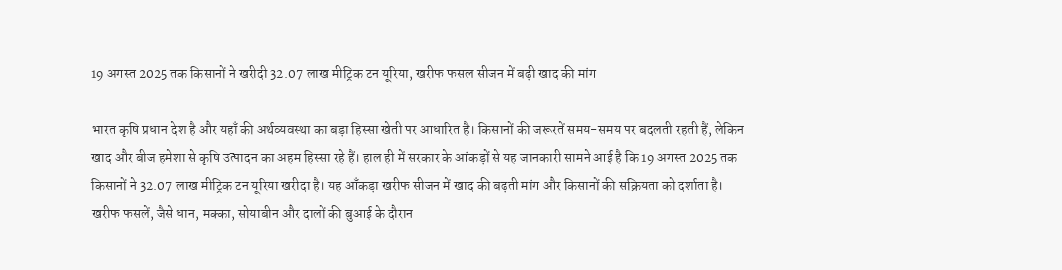19 अगस्त 2025 तक किसानों ने खरीदी 32.07 लाख मीट्रिक टन यूरिया, खरीफ फसल सीजन में बढ़ी खाद की मांग

भारत कृषि प्रधान देश है और यहाँ की अर्थव्यवस्था का बड़ा हिस्सा खेती पर आधारित है। किसानों की जरूरतें समय-समय पर बदलती रहती हैं, लेकिन खाद और बीज हमेशा से कृषि उत्पादन का अहम हिस्सा रहे हैं। हाल ही में सरकार के आंकड़ों से यह जानकारी सामने आई है कि 19 अगस्त 2025 तक किसानों ने 32.07 लाख मीट्रिक टन यूरिया खरीदा है। यह आँकड़ा खरीफ सीजन में खाद की बढ़ती मांग और किसानों की सक्रियता को दर्शाता है।
खरीफ फसलें, जैसे धान, मक्का, सोयाबीन और दालों की बुआई के दौरान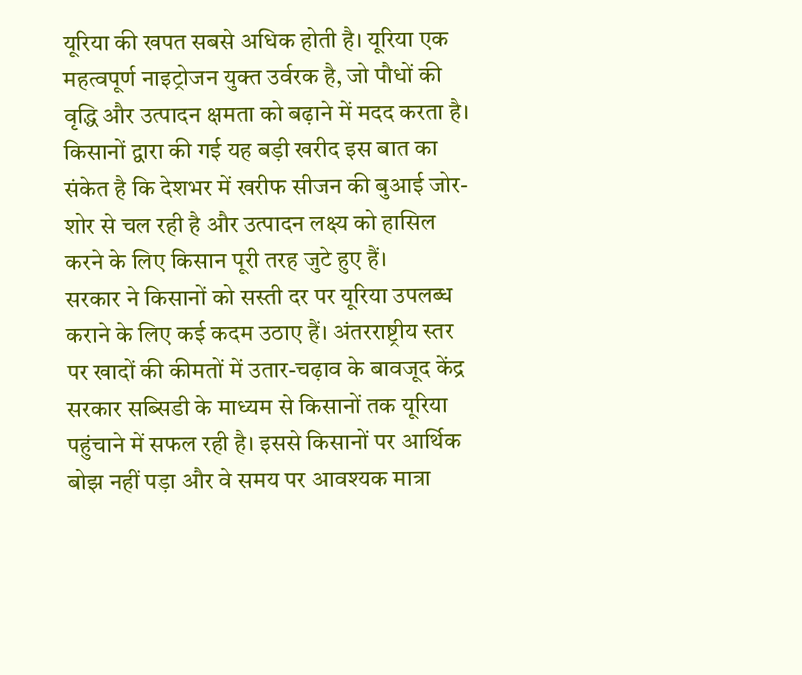यूरिया की खपत सबसे अधिक होती है। यूरिया एक महत्वपूर्ण नाइट्रोजन युक्त उर्वरक है, जो पौधों की वृद्धि और उत्पादन क्षमता को बढ़ाने में मदद करता है। किसानों द्वारा की गई यह बड़ी खरीद इस बात का संकेत है कि देशभर में खरीफ सीजन की बुआई जोर-शोर से चल रही है और उत्पादन लक्ष्य को हासिल करने के लिए किसान पूरी तरह जुटे हुए हैं।
सरकार ने किसानों को सस्ती दर पर यूरिया उपलब्ध कराने के लिए कई कदम उठाए हैं। अंतरराष्ट्रीय स्तर पर खादों की कीमतों में उतार-चढ़ाव के बावजूद केंद्र सरकार सब्सिडी के माध्यम से किसानों तक यूरिया पहुंचाने में सफल रही है। इससे किसानों पर आर्थिक बोझ नहीं पड़ा और वे समय पर आवश्यक मात्रा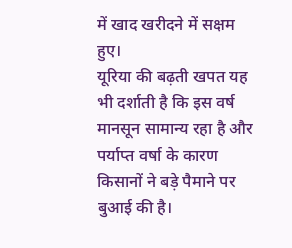में खाद खरीदने में सक्षम हुए।
यूरिया की बढ़ती खपत यह भी दर्शाती है कि इस वर्ष मानसून सामान्य रहा है और पर्याप्त वर्षा के कारण किसानों ने बड़े पैमाने पर बुआई की है।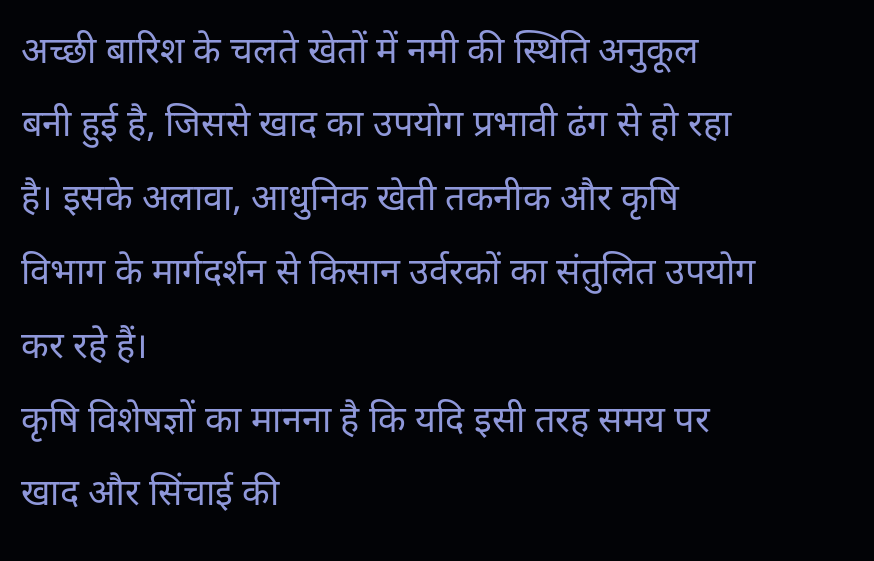अच्छी बारिश के चलते खेतों में नमी की स्थिति अनुकूल बनी हुई है, जिससे खाद का उपयोग प्रभावी ढंग से हो रहा है। इसके अलावा, आधुनिक खेती तकनीक और कृषि विभाग के मार्गदर्शन से किसान उर्वरकों का संतुलित उपयोग कर रहे हैं।
कृषि विशेषज्ञों का मानना है कि यदि इसी तरह समय पर खाद और सिंचाई की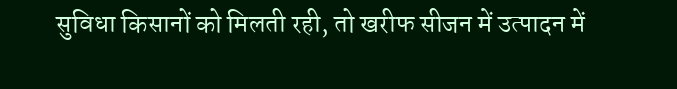सुविधा किसानों को मिलती रही, तो खरीफ सीजन में उत्पादन में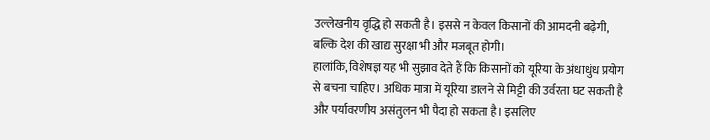उल्लेखनीय वृद्धि हो सकती है। इससे न केवल किसानों की आमदनी बढ़ेगी, बल्कि देश की खाद्य सुरक्षा भी और मजबूत होगी।
हालांकि, विशेषज्ञ यह भी सुझाव देते हैं कि किसानों को यूरिया के अंधाधुंध प्रयोग से बचना चाहिए। अधिक मात्रा में यूरिया डालने से मिट्टी की उर्वरता घट सकती है और पर्यावरणीय असंतुलन भी पैदा हो सकता है। इसलिए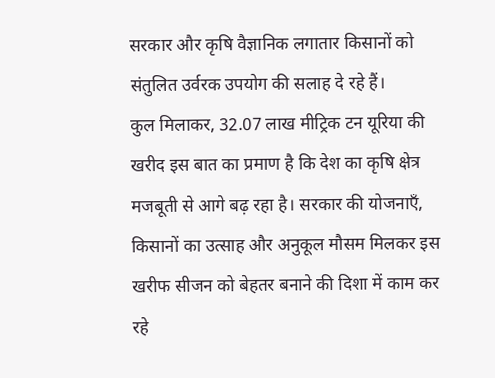सरकार और कृषि वैज्ञानिक लगातार किसानों को संतुलित उर्वरक उपयोग की सलाह दे रहे हैं।
कुल मिलाकर, 32.07 लाख मीट्रिक टन यूरिया की खरीद इस बात का प्रमाण है कि देश का कृषि क्षेत्र मजबूती से आगे बढ़ रहा है। सरकार की योजनाएँ, किसानों का उत्साह और अनुकूल मौसम मिलकर इस खरीफ सीजन को बेहतर बनाने की दिशा में काम कर रहे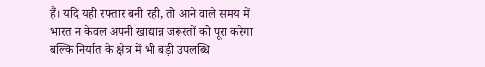हैं। यदि यही रफ्तार बनी रही, तो आने वाले समय में भारत न केवल अपनी खाद्यान्न जरूरतों को पूरा करेगा बल्कि निर्यात के क्षेत्र में भी बड़ी उपलब्धि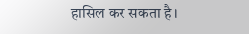हासिल कर सकता है।